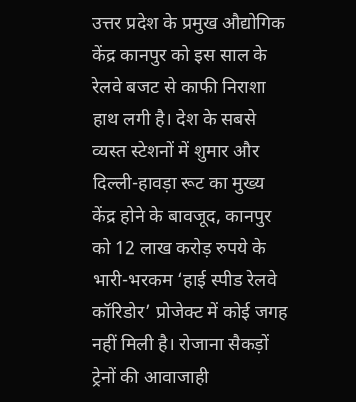उत्तर प्रदेश के प्रमुख औद्योगिक केंद्र कानपुर को इस साल के रेलवे बजट से काफी निराशा हाथ लगी है। देश के सबसे व्यस्त स्टेशनों में शुमार और दिल्ली-हावड़ा रूट का मुख्य केंद्र होने के बावजूद, कानपुर को 12 लाख करोड़ रुपये के भारी-भरकम ‘हाई स्पीड रेलवे कॉरिडोर’ प्रोजेक्ट में कोई जगह नहीं मिली है। रोजाना सैकड़ों ट्रेनों की आवाजाही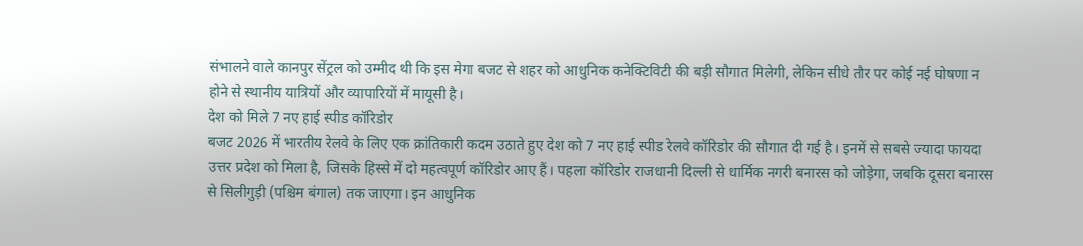संभालने वाले कानपुर सेंट्रल को उम्मीद थी कि इस मेगा बजट से शहर को आधुनिक कनेक्टिविटी की बड़ी सौगात मिलेगी, लेकिन सीधे तौर पर कोई नई घोषणा न होने से स्थानीय यात्रियों और व्यापारियों में मायूसी है।
देश को मिले 7 नए हाई स्पीड कॉरिडोर
बजट 2026 में भारतीय रेलवे के लिए एक क्रांतिकारी कदम उठाते हुए देश को 7 नए हाई स्पीड रेलवे कॉरिडोर की सौगात दी गई है। इनमें से सबसे ज्यादा फायदा उत्तर प्रदेश को मिला है, जिसके हिस्से में दो महत्वपूर्ण कॉरिडोर आए हैं। पहला कॉरिडोर राजधानी दिल्ली से धार्मिक नगरी बनारस को जोड़ेगा, जबकि दूसरा बनारस से सिलीगुड़ी (पश्चिम बंगाल) तक जाएगा। इन आधुनिक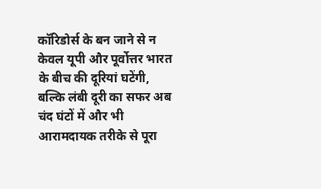कॉरिडोर्स के बन जाने से न केवल यूपी और पूर्वोत्तर भारत के बीच की दूरियां घटेंगी, बल्कि लंबी दूरी का सफर अब चंद घंटों में और भी आरामदायक तरीके से पूरा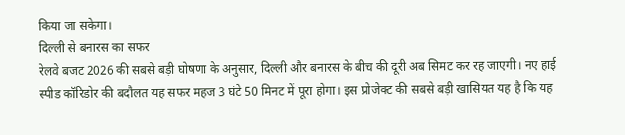किया जा सकेगा।
दिल्ली से बनारस का सफर
रेलवे बजट 2026 की सबसे बड़ी घोषणा के अनुसार, दिल्ली और बनारस के बीच की दूरी अब सिमट कर रह जाएगी। नए हाई स्पीड कॉरिडोर की बदौलत यह सफर महज 3 घंटे 50 मिनट में पूरा होगा। इस प्रोजेक्ट की सबसे बड़ी खासियत यह है कि यह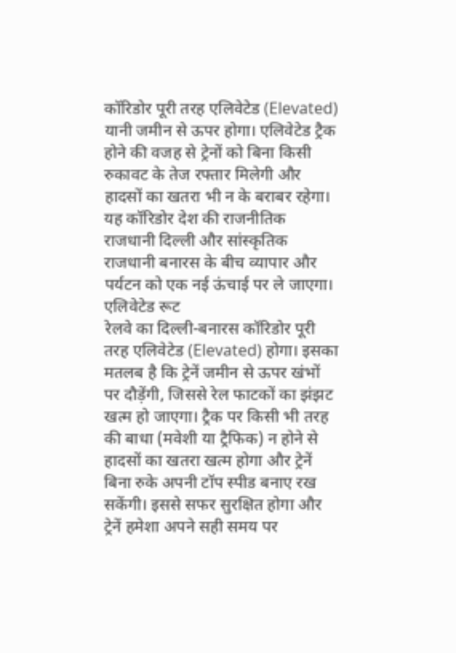कॉरिडोर पूरी तरह एलिवेटेड (Elevated) यानी जमीन से ऊपर होगा। एलिवेटेड ट्रैक होने की वजह से ट्रेनों को बिना किसी रुकावट के तेज रफ्तार मिलेगी और हादसों का खतरा भी न के बराबर रहेगा। यह कॉरिडोर देश की राजनीतिक राजधानी दिल्ली और सांस्कृतिक राजधानी बनारस के बीच व्यापार और पर्यटन को एक नई ऊंचाई पर ले जाएगा।
एलिवेटेड रूट
रेलवे का दिल्ली-बनारस कॉरिडोर पूरी तरह एलिवेटेड (Elevated) होगा। इसका मतलब है कि ट्रेनें जमीन से ऊपर खंभों पर दौड़ेंगी, जिससे रेल फाटकों का झंझट खत्म हो जाएगा। ट्रैक पर किसी भी तरह की बाधा (मवेशी या ट्रैफिक) न होने से हादसों का खतरा खत्म होगा और ट्रेनें बिना रुके अपनी टॉप स्पीड बनाए रख सकेंगी। इससे सफर सुरक्षित होगा और ट्रेनें हमेशा अपने सही समय पर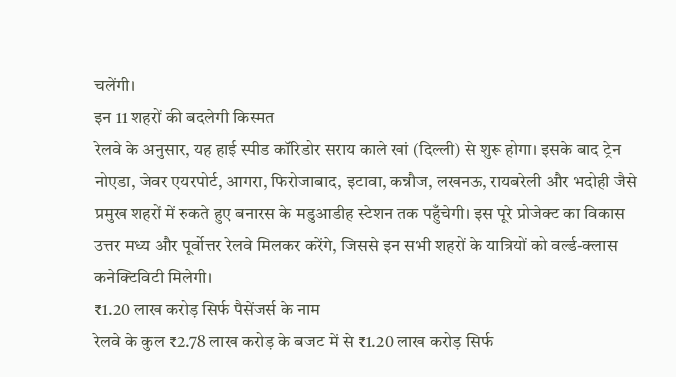चलेंगी।
इन 11 शहरों की बदलेगी किस्मत
रेलवे के अनुसार, यह हाई स्पीड कॉरिडोर सराय काले खां (दिल्ली) से शुरू होगा। इसके बाद ट्रेन नोएडा, जेवर एयरपोर्ट, आगरा, फिरोजाबाद, इटावा, कन्नौज, लखनऊ, रायबरेली और भदोही जैसे प्रमुख शहरों में रुकते हुए बनारस के मडुआडीह स्टेशन तक पहुँचेगी। इस पूरे प्रोजेक्ट का विकास उत्तर मध्य और पूर्वोत्तर रेलवे मिलकर करेंगे, जिससे इन सभी शहरों के यात्रियों को वर्ल्ड-क्लास कनेक्टिविटी मिलेगी।
₹1.20 लाख करोड़ सिर्फ पैसेंजर्स के नाम
रेलवे के कुल ₹2.78 लाख करोड़ के बजट में से ₹1.20 लाख करोड़ सिर्फ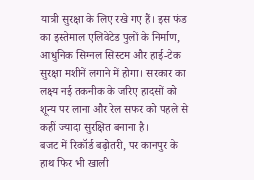यात्री सुरक्षा के लिए रखे गए हैं। इस फंड का इस्तेमाल एलिवेटेड पुलों के निर्माण, आधुनिक सिग्नल सिस्टम और हाई-टेक सुरक्षा मशीनें लगाने में होगा। सरकार का लक्ष्य नई तकनीक के जरिए हादसों को शून्य पर लाना और रेल सफर को पहले से कहीं ज्यादा सुरक्षित बनाना है।
बजट में रिकॉर्ड बढ़ोतरी, पर कानपुर के हाथ फिर भी खाली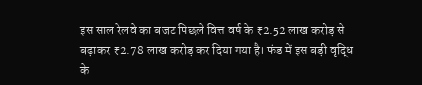इस साल रेलवे का बजट पिछले वित्त वर्ष के ₹2.52 लाख करोड़ से बढ़ाकर ₹2.78 लाख करोड़ कर दिया गया है। फंड में इस बड़ी वृद्धि के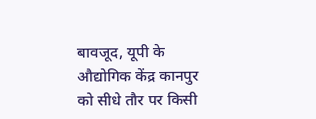बावजूद, यूपी के औद्योगिक केंद्र कानपुर को सीधे तौर पर किसी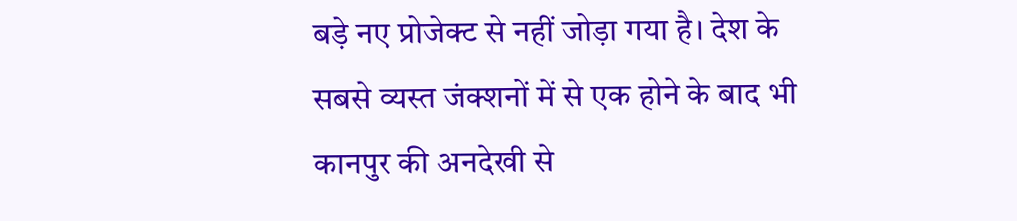बड़े नए प्रोजेक्ट से नहीं जोड़ा गया है। देश के सबसे व्यस्त जंक्शनों में से एक होने के बाद भी कानपुर की अनदेखी से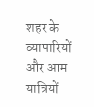शहर के व्यापारियों और आम यात्रियों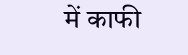में काफी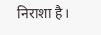निराशा है।